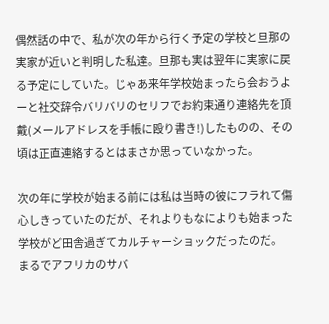偶然話の中で、私が次の年から行く予定の学校と旦那の実家が近いと判明した私達。旦那も実は翌年に実家に戻る予定にしていた。じゃあ来年学校始まったら会おうよーと社交辞令バリバリのセリフでお約束通り連絡先を頂戴(メールアドレスを手帳に殴り書き!)したものの、その頃は正直連絡するとはまさか思っていなかった。

次の年に学校が始まる前には私は当時の彼にフラれて傷心しきっていたのだが、それよりもなによりも始まった学校がど田舎過ぎてカルチャーショックだったのだ。
まるでアフリカのサバ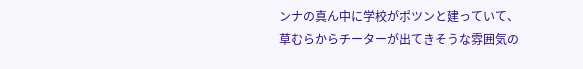ンナの真ん中に学校がポツンと建っていて、草むらからチーターが出てきそうな雰囲気の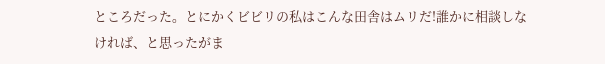ところだった。とにかくビビリの私はこんな田舎はムリだ!誰かに相談しなければ、と思ったがま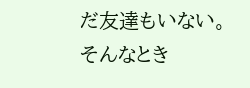だ友達もいない。そんなとき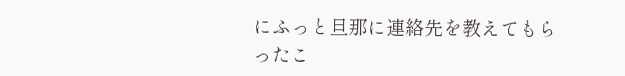にふっと旦那に連絡先を教えてもらったこ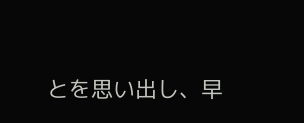とを思い出し、早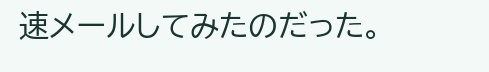速メールしてみたのだった。